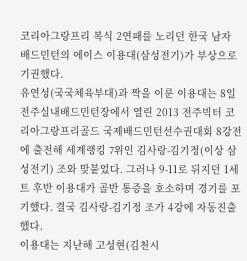코리아그랑프리 복식 2연패를 노리던 한국 남자 배드민턴의 에이스 이용대(삼성전기)가 부상으로 기권했다.
유연성(국국체육부대)과 짝을 이룬 이용대는 8일 전주실내배드민턴장에서 열린 2013 전주빅터 코리아그랑프리골드 국제배드민턴선수권대회 8강전에 출전해 세계랭킹 7위인 김사랑-김기정(이상 삼성전기) 조와 맞붙었다. 그러나 9-11로 뒤지던 1세트 후반 이용대가 골반 통증을 호소하며 경기를 포기했다. 결국 김사랑-김기정 조가 4강에 자동진출했다.
이용대는 지난해 고성현(김천시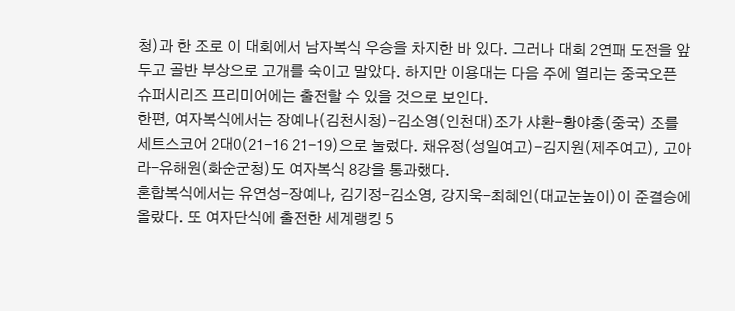청)과 한 조로 이 대회에서 남자복식 우승을 차지한 바 있다. 그러나 대회 2연패 도전을 앞두고 골반 부상으로 고개를 숙이고 말았다. 하지만 이용대는 다음 주에 열리는 중국오픈 슈퍼시리즈 프리미어에는 출전할 수 있을 것으로 보인다.
한편, 여자복식에서는 장예나(김천시청)-김소영(인천대)조가 샤환-황야충(중국) 조를 세트스코어 2대0(21-16 21-19)으로 눌렀다. 채유정(성일여고)-김지원(제주여고), 고아라-유해원(화순군청)도 여자복식 8강을 통과했다.
혼합복식에서는 유연성-장예나, 김기정-김소영, 강지욱-최혜인(대교눈높이)이 준결승에 올랐다. 또 여자단식에 출전한 세계랭킹 5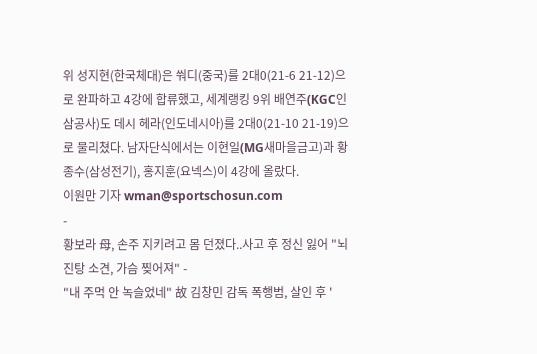위 성지현(한국체대)은 쒀디(중국)를 2대0(21-6 21-12)으로 완파하고 4강에 합류했고, 세계랭킹 9위 배연주(KGC인삼공사)도 데시 헤라(인도네시아)를 2대0(21-10 21-19)으로 물리쳤다. 남자단식에서는 이현일(MG새마을금고)과 황종수(삼성전기), 홍지훈(요넥스)이 4강에 올랐다.
이원만 기자 wman@sportschosun.com
-
황보라 母, 손주 지키려고 몸 던졌다..사고 후 정신 잃어 "뇌진탕 소견, 가슴 찢어져" -
"내 주먹 안 녹슬었네" 故 김창민 감독 폭행범, 살인 후 '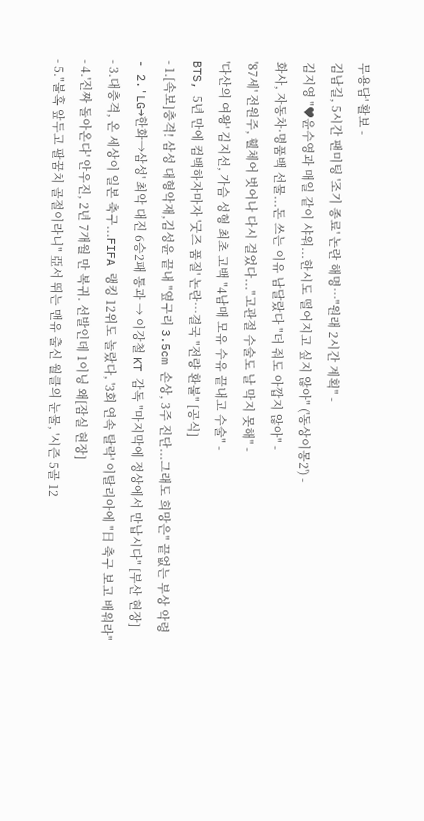무용담' 활보 -
김남길, 5시간 팬미팅 '조기 종료' 논란 해명…"원래 2시간 계획" -
김지영 "♥윤수영과 매일 같이 샤워...한시도 떨어지고 싶지 않아" ('동상이몽2') -
화사, 자동차·명품백 선물...돈 쓰는 이유 남달랐다 "더 줘도 아깝지 않아" -
'87세' 전원주, 휄체어 벗어나 다시 걸었다..."고관절 수술도 날 막지 못해" -
'다산의 여왕' 김지선, 가슴 성형 최초 고백 "4남매 모유 수유 끝내고 수술" -
BTS, 5년 만에 컴백하자마자 '굿즈 품질' 논란…결국 "전량 환불" [공식]
- 1.[속보]충격! 삼성 대형악재,김성윤 끝내 "옆구리 3.5cm 손상, 3주 진단...그래도 희망은" 끝없는 부상 악령
- 2.'LG→한화→삼성' 최악 대진 6승2패 통과 → 이강철 KT 감독 "마지막에 정상에서 만납시다" [부산 현장]
- 3.대충격, 온 세상이 일본 축구...FIFA 랭킹 12위도 놀랐다, '3회 연속 탈락' 이탈리아에 "日 축구 보고 배워라"
- 4.'진짜 돌아온다' 안우진, 2년 7개월 만 복귀. 선발인데 1이닝 왜[잠실 현장]
- 5."불혹 앞두고 팔꿈치 골절이라니" 亞서 뛰는 맨유 출신 월클의 눈물, '시즌 5골 12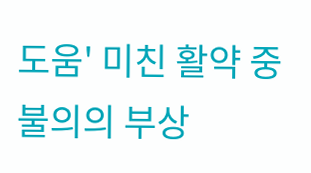도움' 미친 활약 중 불의의 부상